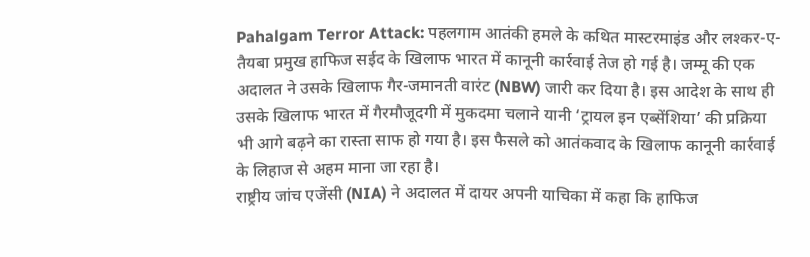Pahalgam Terror Attack: पहलगाम आतंकी हमले के कथित मास्टरमाइंड और लश्कर-ए-तैयबा प्रमुख हाफिज सईद के खिलाफ भारत में कानूनी कार्रवाई तेज हो गई है। जम्मू की एक अदालत ने उसके खिलाफ गैर-जमानती वारंट (NBW) जारी कर दिया है। इस आदेश के साथ ही उसके खिलाफ भारत में गैरमौजूदगी में मुकदमा चलाने यानी ‘ट्रायल इन एब्सेंशिया’ की प्रक्रिया भी आगे बढ़ने का रास्ता साफ हो गया है। इस फैसले को आतंकवाद के खिलाफ कानूनी कार्रवाई के लिहाज से अहम माना जा रहा है।
राष्ट्रीय जांच एजेंसी (NIA) ने अदालत में दायर अपनी याचिका में कहा कि हाफिज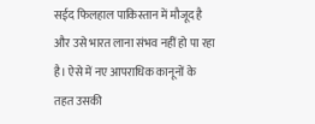सईद फिलहाल पाकिस्तान में मौजूद है और उसे भारत लाना संभव नहीं हो पा रहा है। ऐसे में नए आपराधिक कानूनों के तहत उसकी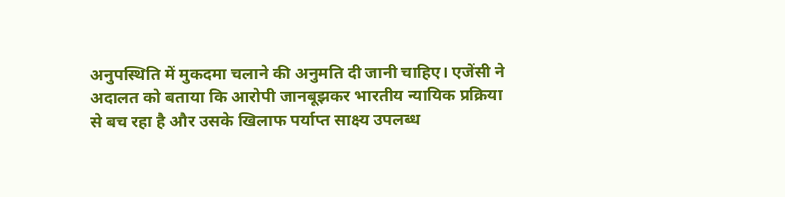अनुपस्थिति में मुकदमा चलाने की अनुमति दी जानी चाहिए। एजेंसी ने अदालत को बताया कि आरोपी जानबूझकर भारतीय न्यायिक प्रक्रिया से बच रहा है और उसके खिलाफ पर्याप्त साक्ष्य उपलब्ध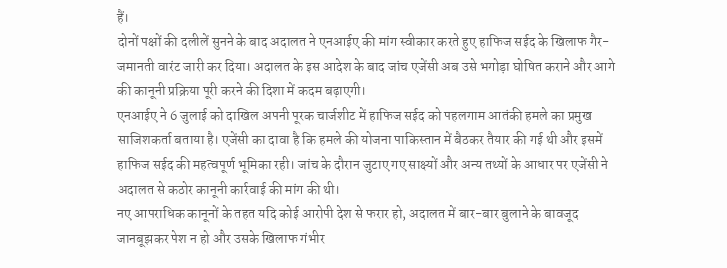हैं।
दोनों पक्षों की दलीलें सुनने के बाद अदालत ने एनआईए की मांग स्वीकार करते हुए हाफिज सईद के खिलाफ गैर-जमानती वारंट जारी कर दिया। अदालत के इस आदेश के बाद जांच एजेंसी अब उसे भगोड़ा घोषित कराने और आगे की कानूनी प्रक्रिया पूरी करने की दिशा में कदम बढ़ाएगी।
एनआईए ने 6 जुलाई को दाखिल अपनी पूरक चार्जशीट में हाफिज सईद को पहलगाम आतंकी हमले का प्रमुख साजिशकर्ता बताया है। एजेंसी का दावा है कि हमले की योजना पाकिस्तान में बैठकर तैयार की गई थी और इसमें हाफिज सईद की महत्वपूर्ण भूमिका रही। जांच के दौरान जुटाए गए साक्ष्यों और अन्य तथ्यों के आधार पर एजेंसी ने अदालत से कठोर कानूनी कार्रवाई की मांग की थी।
नए आपराधिक कानूनों के तहत यदि कोई आरोपी देश से फरार हो, अदालत में बार-बार बुलाने के बावजूद जानबूझकर पेश न हो और उसके खिलाफ गंभीर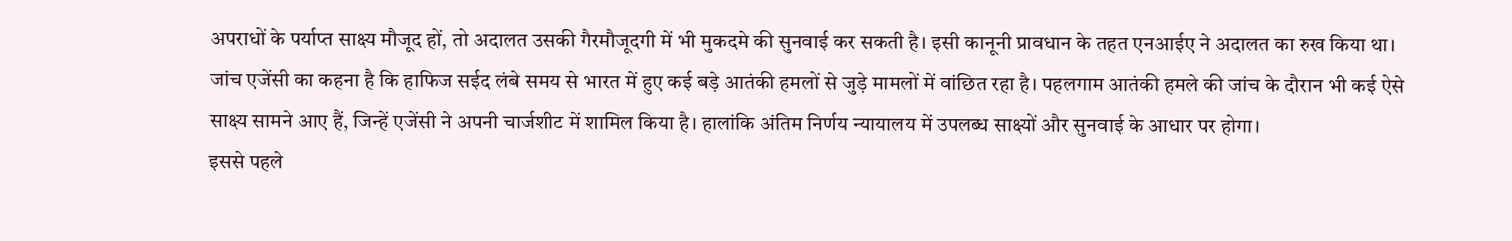अपराधों के पर्याप्त साक्ष्य मौजूद हों, तो अदालत उसकी गैरमौजूदगी में भी मुकदमे की सुनवाई कर सकती है। इसी कानूनी प्रावधान के तहत एनआईए ने अदालत का रुख किया था।
जांच एजेंसी का कहना है कि हाफिज सईद लंबे समय से भारत में हुए कई बड़े आतंकी हमलों से जुड़े मामलों में वांछित रहा है। पहलगाम आतंकी हमले की जांच के दौरान भी कई ऐसे साक्ष्य सामने आए हैं, जिन्हें एजेंसी ने अपनी चार्जशीट में शामिल किया है। हालांकि अंतिम निर्णय न्यायालय में उपलब्ध साक्ष्यों और सुनवाई के आधार पर होगा।
इससे पहले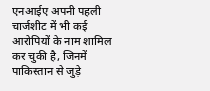एनआईए अपनी पहली चार्जशीट में भी कई आरोपियों के नाम शामिल कर चुकी है, जिनमें पाकिस्तान से जुड़े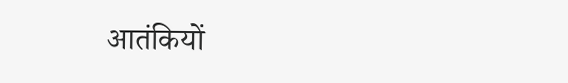आतंकियों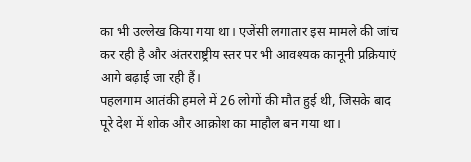का भी उल्लेख किया गया था। एजेंसी लगातार इस मामले की जांच कर रही है और अंतरराष्ट्रीय स्तर पर भी आवश्यक कानूनी प्रक्रियाएं आगे बढ़ाई जा रही हैं।
पहलगाम आतंकी हमले में 26 लोगों की मौत हुई थी, जिसके बाद पूरे देश में शोक और आक्रोश का माहौल बन गया था।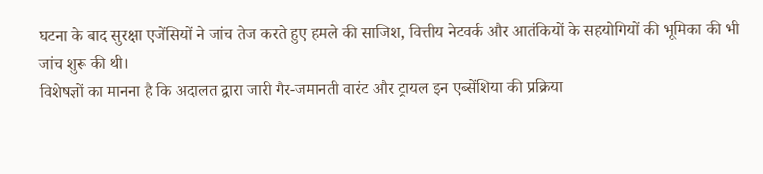घटना के बाद सुरक्षा एजेंसियों ने जांच तेज करते हुए हमले की साजिश, वित्तीय नेटवर्क और आतंकियों के सहयोगियों की भूमिका की भी जांच शुरू की थी।
विशेषज्ञों का मानना है कि अदालत द्वारा जारी गैर-जमानती वारंट और ट्रायल इन एब्सेंशिया की प्रक्रिया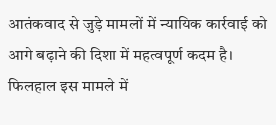आतंकवाद से जुड़े मामलों में न्यायिक कार्रवाई को आगे बढ़ाने की दिशा में महत्वपूर्ण कदम है। फिलहाल इस मामले में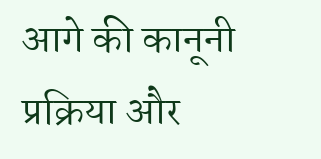आगे की कानूनी प्रक्रिया और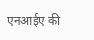एनआईए की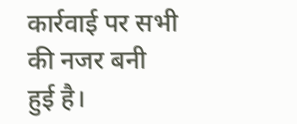कार्रवाई पर सभी की नजर बनी हुई है।